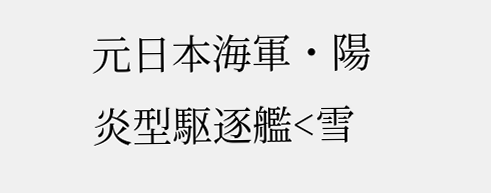元日本海軍・陽炎型駆逐艦<雪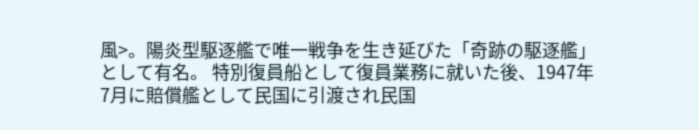風>。陽炎型駆逐艦で唯一戦争を生き延びた「奇跡の駆逐艦」として有名。 特別復員船として復員業務に就いた後、1947年7月に賠償艦として民国に引渡され民国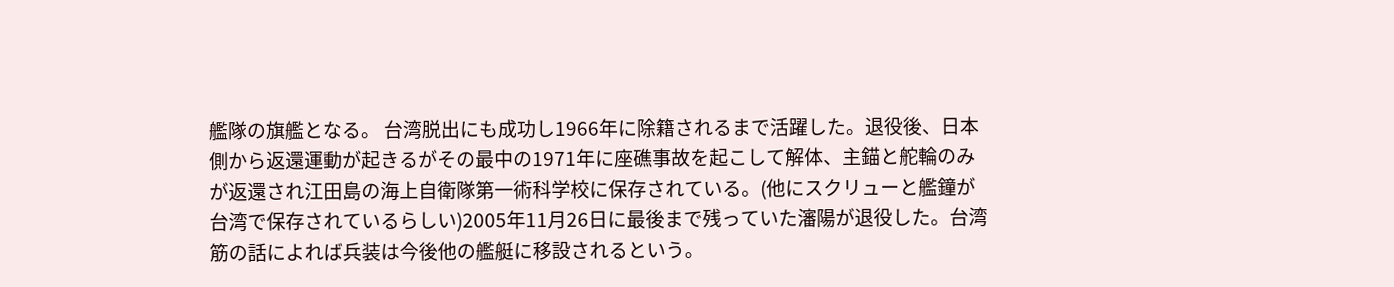艦隊の旗艦となる。 台湾脱出にも成功し1966年に除籍されるまで活躍した。退役後、日本側から返還運動が起きるがその最中の1971年に座礁事故を起こして解体、主錨と舵輪のみが返還され江田島の海上自衛隊第一術科学校に保存されている。(他にスクリューと艦鐘が台湾で保存されているらしい)2005年11月26日に最後まで残っていた瀋陽が退役した。台湾筋の話によれば兵装は今後他の艦艇に移設されるという。